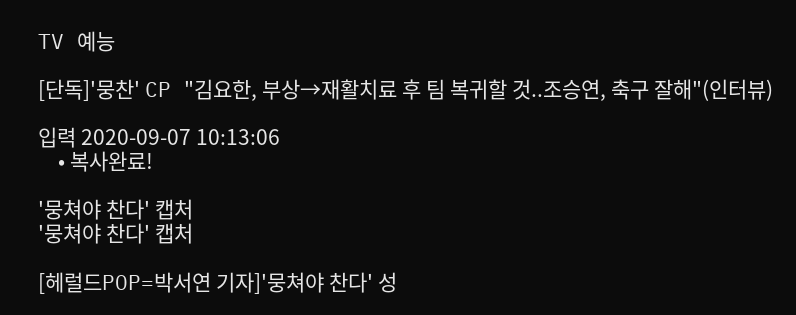TV 예능

[단독]'뭉찬' CP "김요한, 부상→재활치료 후 팀 복귀할 것..조승연, 축구 잘해"(인터뷰)

입력 2020-09-07 10:13:06
    • 복사완료!

'뭉쳐야 찬다' 캡처
'뭉쳐야 찬다' 캡처

[헤럴드POP=박서연 기자]'뭉쳐야 찬다' 성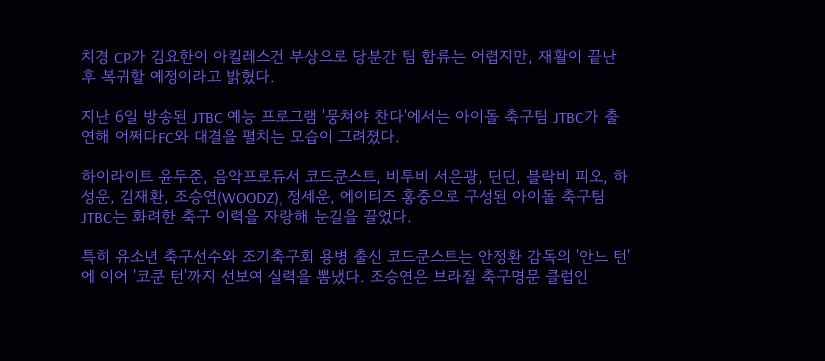치경 CP가 김요한이 아킬레스건 부상으로 당분간 팀 합류는 어렵지만, 재활이 끝난 후 복귀할 예정이라고 밝혔다.

지난 6일 방송된 JTBC 예능 프로그램 '뭉쳐야 찬다'에서는 아이돌 축구팀 JTBC가 출연해 어쩌다FC와 대결을 펼치는 모습이 그려졌다.

하이라이트 윤두준, 음악프로듀서 코드쿤스트, 비투비 서은광, 딘딘, 블락비 피오, 하성운, 김재환, 조승연(WOODZ), 정세운, 에이티즈 홍중으로 구성된 아이돌 축구팀 JTBC는 화려한 축구 이력을 자랑해 눈길을 끌었다.

특히 유소년 축구선수와 조기축구회 용병 출신 코드쿤스트는 안정환 감독의 '안느 턴'에 이어 '코쿤 턴'까지 선보여 실력을 뽐냈다. 조승연은 브라질 축구명문 클럽인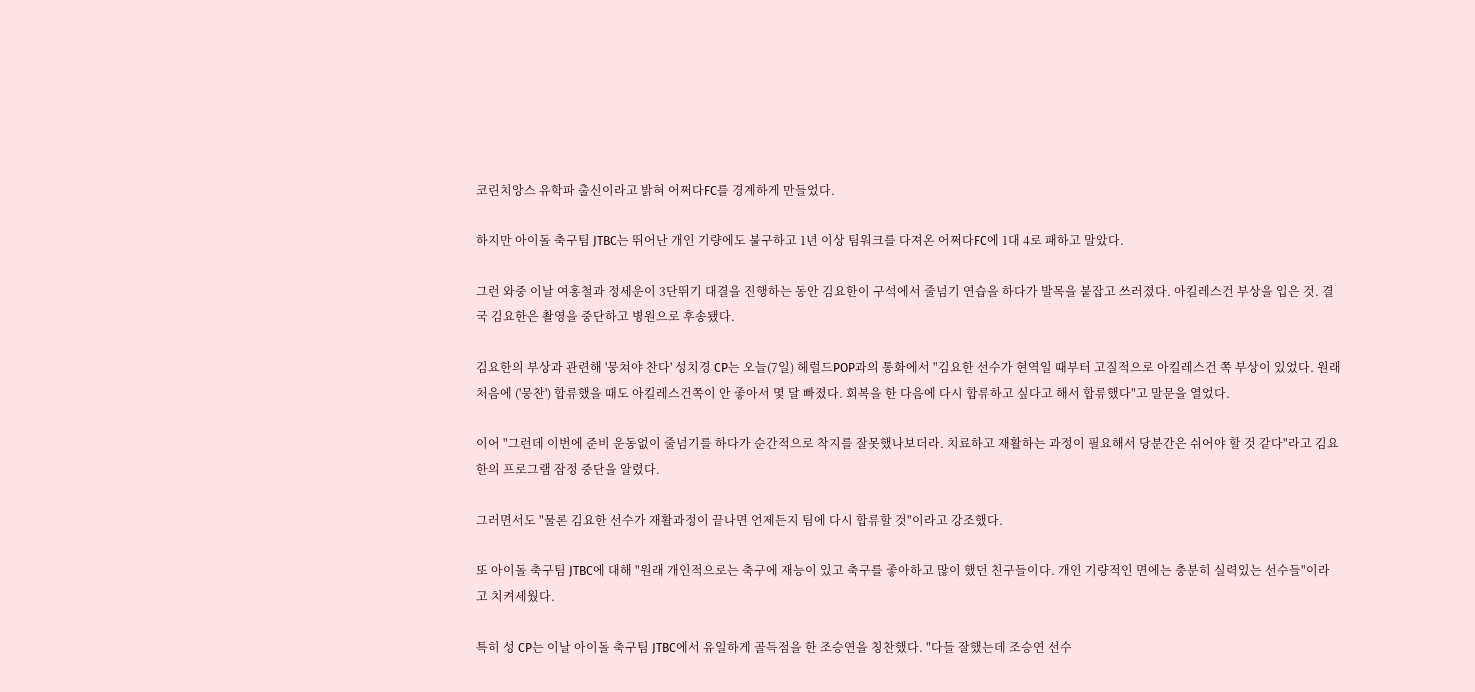코린치앙스 유학파 출신이라고 밝혀 어쩌다FC를 경계하게 만들었다.

하지만 아이돌 축구팀 JTBC는 뛰어난 개인 기량에도 불구하고 1년 이상 팀워크를 다져온 어쩌다FC에 1대 4로 패하고 말았다.

그런 와중 이날 여홍철과 정세운이 3단뛰기 대결을 진행하는 동안 김요한이 구석에서 줄넘기 연습을 하다가 발목을 붙잡고 쓰러졌다. 아킬레스건 부상을 입은 것. 결국 김요한은 촬영을 중단하고 병원으로 후송됐다.

김요한의 부상과 관련해 '뭉쳐야 찬다' 성치경 CP는 오늘(7일) 헤럴드POP과의 통화에서 "김요한 선수가 현역일 때부터 고질적으로 아킬레스건 쪽 부상이 있었다. 원래 처음에 ('뭉찬') 합류했을 때도 아킬레스건쪽이 안 좋아서 몇 달 빠졌다. 회복을 한 다음에 다시 합류하고 싶다고 해서 합류했다"고 말문을 열었다.

이어 "그런데 이번에 준비 운동없이 줄넘기를 하다가 순간적으로 착지를 잘못했나보더라. 치료하고 재활하는 과정이 필요해서 당분간은 쉬어야 할 것 같다"라고 김요한의 프로그램 잠정 중단을 알렸다.

그러면서도 "물론 김요한 선수가 재활과정이 끝나면 언제든지 팀에 다시 합류할 것"이라고 강조했다.

또 아이돌 축구팀 JTBC에 대해 "원래 개인적으로는 축구에 재능이 있고 축구를 좋아하고 많이 했던 친구들이다. 개인 기량적인 면에는 충분히 실력있는 선수들"이라고 치켜세웠다.

특히 성 CP는 이날 아이돌 축구팀 JTBC에서 유일하게 골득점을 한 조승연을 칭찬했다. "다들 잘했는데 조승연 선수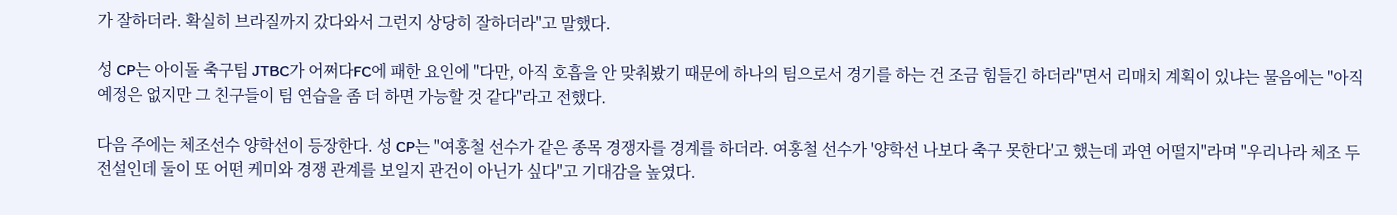가 잘하더라. 확실히 브라질까지 갔다와서 그런지 상당히 잘하더라"고 말했다.

성 CP는 아이돌 축구팀 JTBC가 어쩌다FC에 패한 요인에 "다만, 아직 호흡을 안 맞춰봤기 때문에 하나의 팀으로서 경기를 하는 건 조금 힘들긴 하더라"면서 리매치 계획이 있냐는 물음에는 "아직 예정은 없지만 그 친구들이 팀 연습을 좀 더 하면 가능할 것 같다"라고 전했다.

다음 주에는 체조선수 양학선이 등장한다. 성 CP는 "여홍철 선수가 같은 종목 경쟁자를 경계를 하더라. 여홍철 선수가 '양학선 나보다 축구 못한다'고 했는데 과연 어떨지"라며 "우리나라 체조 두 전설인데 둘이 또 어떤 케미와 경쟁 관계를 보일지 관건이 아닌가 싶다"고 기대감을 높였다.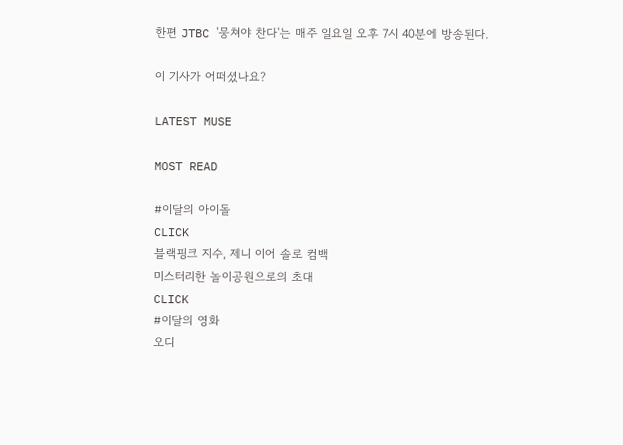한편 JTBC '뭉쳐야 찬다'는 매주 일요일 오후 7시 40분에 방송된다.

이 기사가 어떠셨나요?

LATEST MUSE

MOST READ

#이달의 아이돌
CLICK
블랙핑크 지수, 제니 이어 솔로 컴백
미스터리한 놀이공원으로의 초대
CLICK
#이달의 영화
오디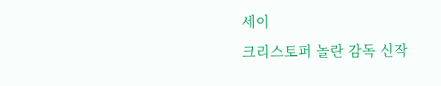세이
크리스토퍼 놀란 감독 신작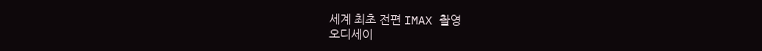세계 최초 전편 IMAX 촬영
오디세이